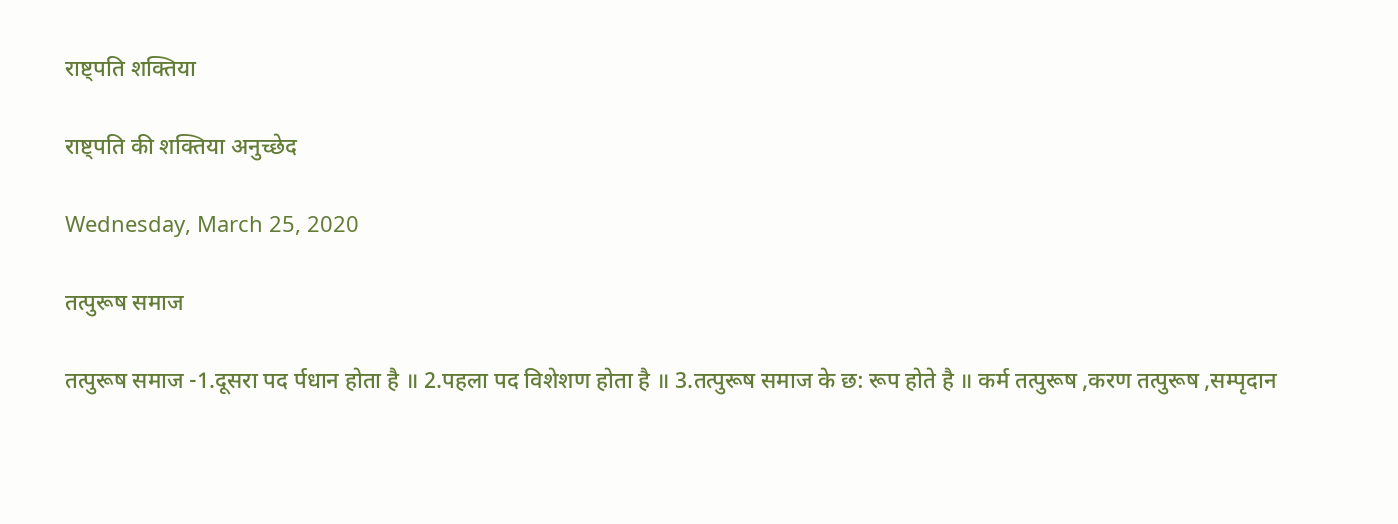राष्ट्पति शक्तिया

राष्ट्पति की शक्तिया अनुच्छेद

Wednesday, March 25, 2020

तत्पुरूष समाज

तत्पुरूष समाज -1.दूसरा पद र्पधान होता है ॥ 2.पहला पद विशेशण होता है ॥ 3.तत्पुरूष समाज के छ: रूप होते है ॥ कर्म तत्पुरूष ,करण तत्पुरूष ,सम्पृदान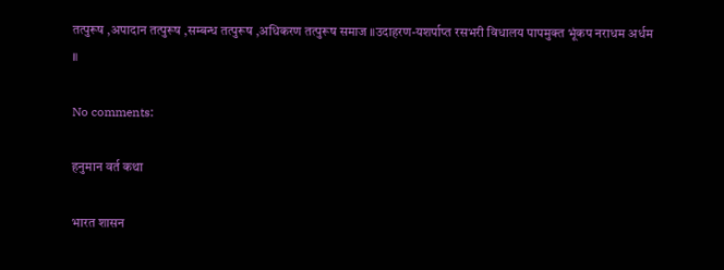तत्पुरूष ,अपादान तत्पुरूष ,सम्बन्ध तत्पुरूष ,अधिकरण तत्पुरूष समाज ॥उदाहरण-यशर्पाप्त रसभरी विधालय पापमुक्त भूंकप नराधम अर्धम ॥

No comments:

हनुमान वर्त कथा

भारत शासन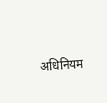अधिनियम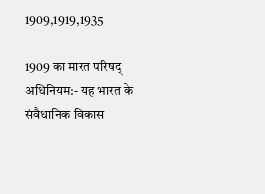1909,1919,1935

1909 का मारत परिषद् अधिनियम:- यह भारत के संवैधानिक विकास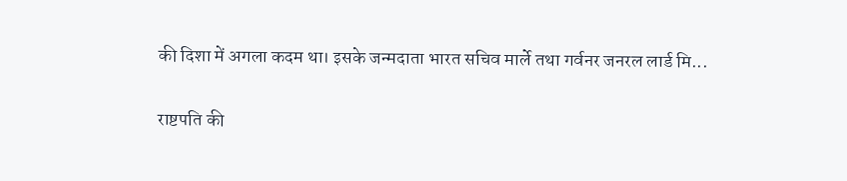की दिशा में अगला कदम था। इसके जन्मदाता भारत सचिव मार्ले तथा गर्वनर जनरल लार्ड मि...

राष्टपति की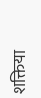शक्तिया